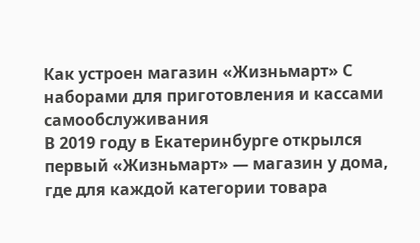Как устроен магазин «Жизньмарт» С наборами для приготовления и кассами самообслуживания
В 2019 году в Екатеринбурге открылся первый «Жизньмарт» — магазин у дома, где для каждой категории товара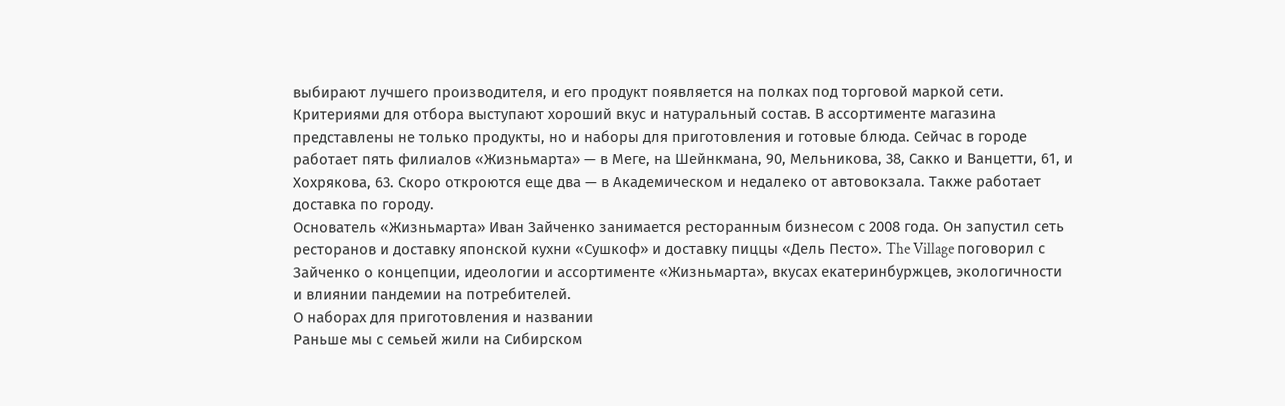выбирают лучшего производителя, и его продукт появляется на полках под торговой маркой сети. Критериями для отбора выступают хороший вкус и натуральный состав. В ассортименте магазина представлены не только продукты, но и наборы для приготовления и готовые блюда. Сейчас в городе работает пять филиалов «Жизньмарта» — в Меге, на Шейнкмана, 90, Мельникова, 38, Сакко и Ванцетти, 61, и Хохрякова, 63. Скоро откроются еще два — в Академическом и недалеко от автовокзала. Также работает доставка по городу.
Основатель «Жизньмарта» Иван Зайченко занимается ресторанным бизнесом с 2008 года. Он запустил сеть ресторанов и доставку японской кухни «Сушкоф» и доставку пиццы «Дель Песто». The Village поговорил с Зайченко о концепции, идеологии и ассортименте «Жизньмарта», вкусах екатеринбуржцев, экологичности и влиянии пандемии на потребителей.
О наборах для приготовления и названии
Раньше мы с семьей жили на Сибирском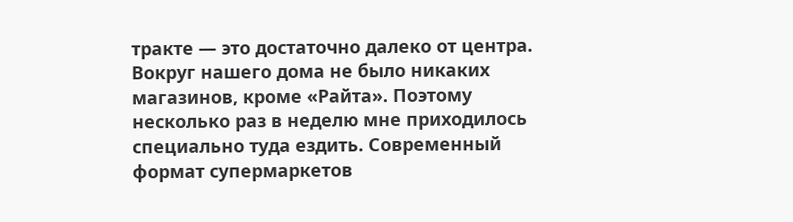тракте — это достаточно далеко от центра. Вокруг нашего дома не было никаких магазинов, кроме «Райта». Поэтому несколько раз в неделю мне приходилось специально туда ездить. Современный формат супермаркетов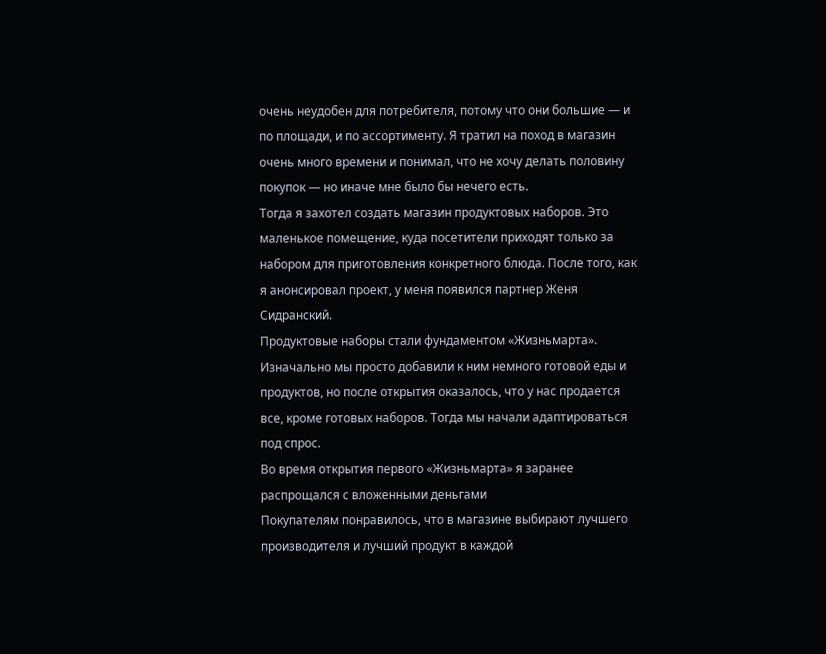очень неудобен для потребителя, потому что они большие — и по площади, и по ассортименту. Я тратил на поход в магазин очень много времени и понимал, что не хочу делать половину покупок — но иначе мне было бы нечего есть.
Тогда я захотел создать магазин продуктовых наборов. Это маленькое помещение, куда посетители приходят только за набором для приготовления конкретного блюда. После того, как я анонсировал проект, у меня появился партнер Женя Сидранский.
Продуктовые наборы стали фундаментом «Жизньмарта». Изначально мы просто добавили к ним немного готовой еды и продуктов, но после открытия оказалось, что у нас продается все, кроме готовых наборов. Тогда мы начали адаптироваться под спрос.
Во время открытия первого «Жизньмарта» я заранее распрощался с вложенными деньгами
Покупателям понравилось, что в магазине выбирают лучшего производителя и лучший продукт в каждой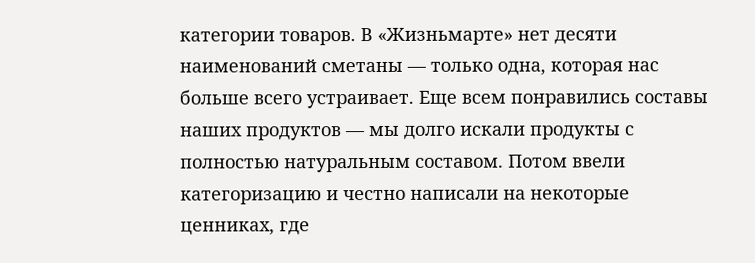категории товаров. В «Жизньмарте» нет десяти наименований сметаны — только одна, которая нас больше всего устраивает. Еще всем понравились составы наших продуктов — мы долго искали продукты с полностью натуральным составом. Потом ввели категоризацию и честно написали на некоторые ценниках, где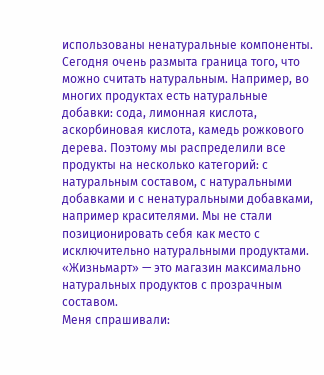использованы ненатуральные компоненты.
Сегодня очень размыта граница того, что можно считать натуральным. Например, во многих продуктах есть натуральные добавки: сода, лимонная кислота, аскорбиновая кислота, камедь рожкового дерева. Поэтому мы распределили все продукты на несколько категорий: с натуральным составом, с натуральными добавками и с ненатуральными добавками, например красителями. Мы не стали позиционировать себя как место с исключительно натуральными продуктами. «Жизньмарт» — это магазин максимально натуральных продуктов с прозрачным составом.
Меня спрашивали: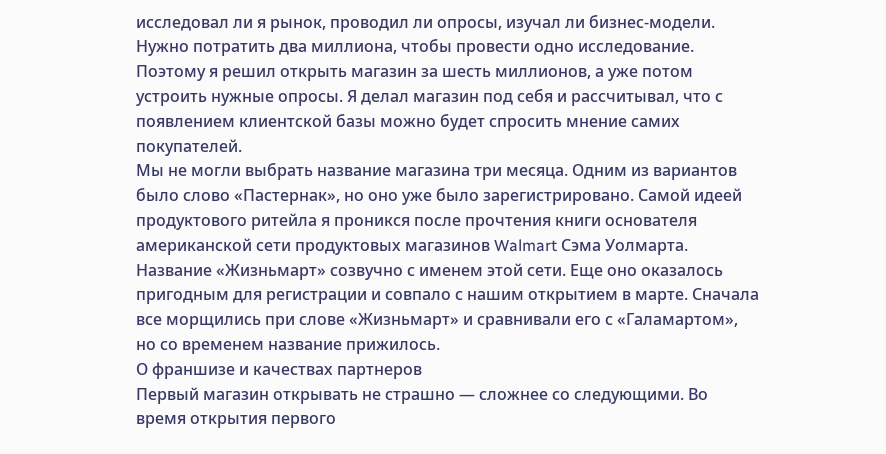исследовал ли я рынок, проводил ли опросы, изучал ли бизнес-модели. Нужно потратить два миллиона, чтобы провести одно исследование. Поэтому я решил открыть магазин за шесть миллионов, а уже потом устроить нужные опросы. Я делал магазин под себя и рассчитывал, что с появлением клиентской базы можно будет спросить мнение самих покупателей.
Мы не могли выбрать название магазина три месяца. Одним из вариантов было слово «Пастернак», но оно уже было зарегистрировано. Самой идеей продуктового ритейла я проникся после прочтения книги основателя американской сети продуктовых магазинов Walmart Сэма Уолмарта. Название «Жизньмарт» созвучно с именем этой сети. Еще оно оказалось пригодным для регистрации и совпало с нашим открытием в марте. Сначала все морщились при слове «Жизньмарт» и сравнивали его с «Галамартом», но со временем название прижилось.
О франшизе и качествах партнеров
Первый магазин открывать не страшно — сложнее со следующими. Во время открытия первого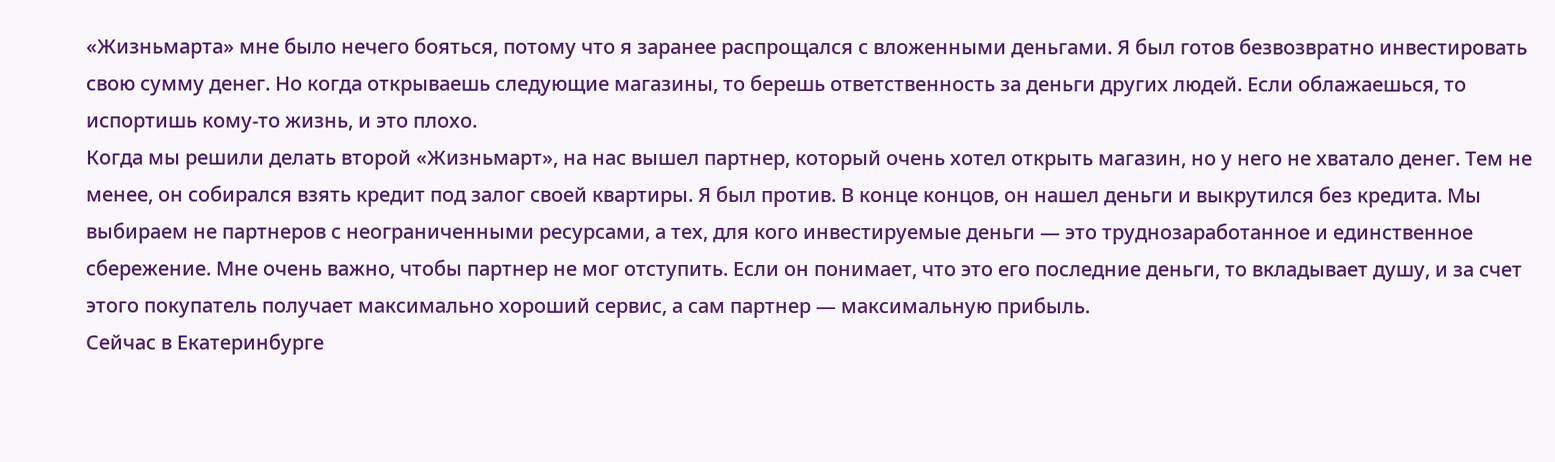«Жизньмарта» мне было нечего бояться, потому что я заранее распрощался с вложенными деньгами. Я был готов безвозвратно инвестировать свою сумму денег. Но когда открываешь следующие магазины, то берешь ответственность за деньги других людей. Если облажаешься, то испортишь кому-то жизнь, и это плохо.
Когда мы решили делать второй «Жизньмарт», на нас вышел партнер, который очень хотел открыть магазин, но у него не хватало денег. Тем не менее, он собирался взять кредит под залог своей квартиры. Я был против. В конце концов, он нашел деньги и выкрутился без кредита. Мы выбираем не партнеров с неограниченными ресурсами, а тех, для кого инвестируемые деньги — это труднозаработанное и единственное сбережение. Мне очень важно, чтобы партнер не мог отступить. Если он понимает, что это его последние деньги, то вкладывает душу, и за счет этого покупатель получает максимально хороший сервис, а сам партнер — максимальную прибыль.
Сейчас в Екатеринбурге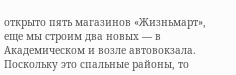открыто пять магазинов «Жизньмарт», еще мы строим два новых — в Академическом и возле автовокзала. Поскольку это спальные районы, то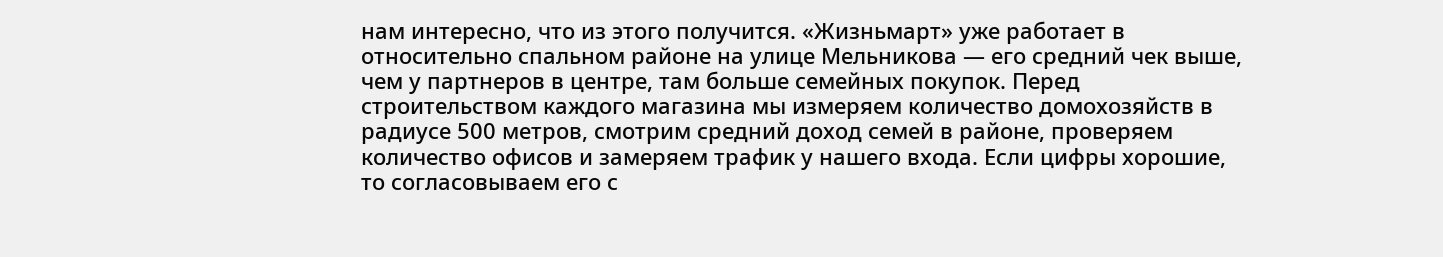нам интересно, что из этого получится. «Жизньмарт» уже работает в относительно спальном районе на улице Мельникова — его средний чек выше, чем у партнеров в центре, там больше семейных покупок. Перед строительством каждого магазина мы измеряем количество домохозяйств в радиусе 500 метров, смотрим средний доход семей в районе, проверяем количество офисов и замеряем трафик у нашего входа. Если цифры хорошие, то согласовываем его с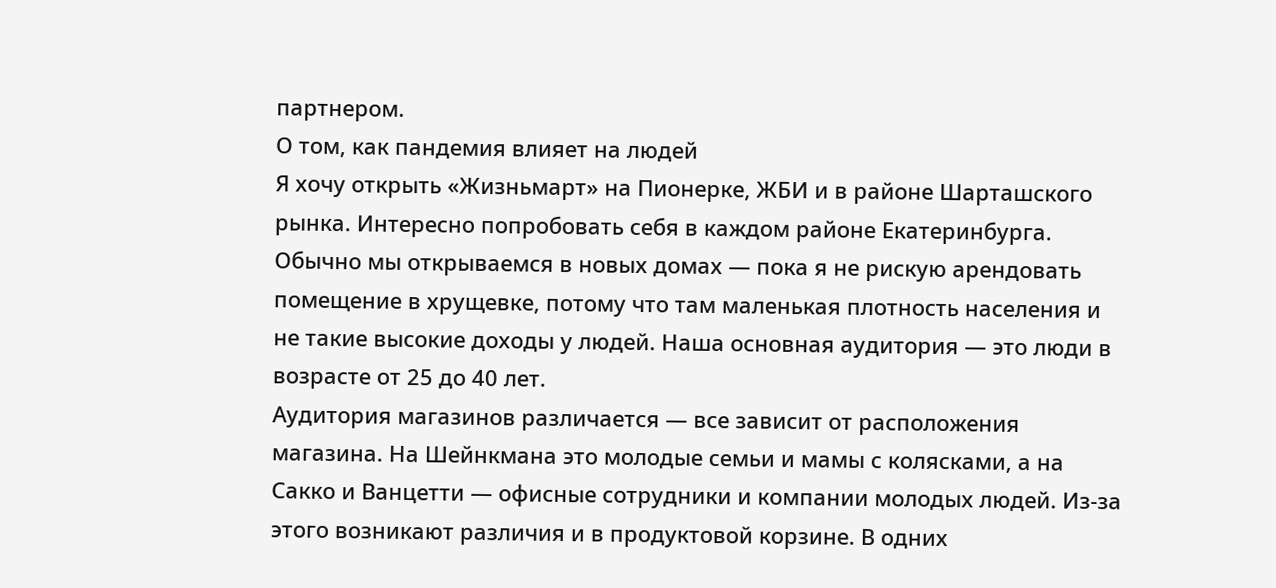партнером.
О том, как пандемия влияет на людей
Я хочу открыть «Жизньмарт» на Пионерке, ЖБИ и в районе Шарташского рынка. Интересно попробовать себя в каждом районе Екатеринбурга. Обычно мы открываемся в новых домах — пока я не рискую арендовать помещение в хрущевке, потому что там маленькая плотность населения и не такие высокие доходы у людей. Наша основная аудитория — это люди в возрасте от 25 до 40 лет.
Аудитория магазинов различается — все зависит от расположения магазина. На Шейнкмана это молодые семьи и мамы с колясками, а на Сакко и Ванцетти — офисные сотрудники и компании молодых людей. Из-за этого возникают различия и в продуктовой корзине. В одних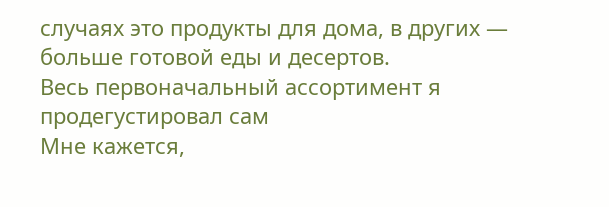случаях это продукты для дома, в других — больше готовой еды и десертов.
Весь первоначальный ассортимент я продегустировал сам
Мне кажется,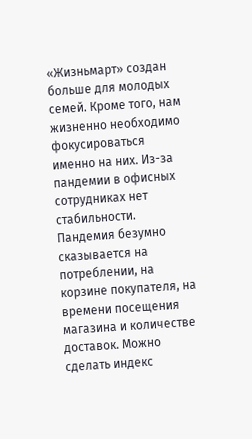«Жизньмарт» создан больше для молодых семей. Кроме того, нам жизненно необходимо фокусироваться именно на них. Из-за пандемии в офисных сотрудниках нет стабильности. Пандемия безумно сказывается на потреблении, на корзине покупателя, на времени посещения магазина и количестве доставок. Можно сделать индекс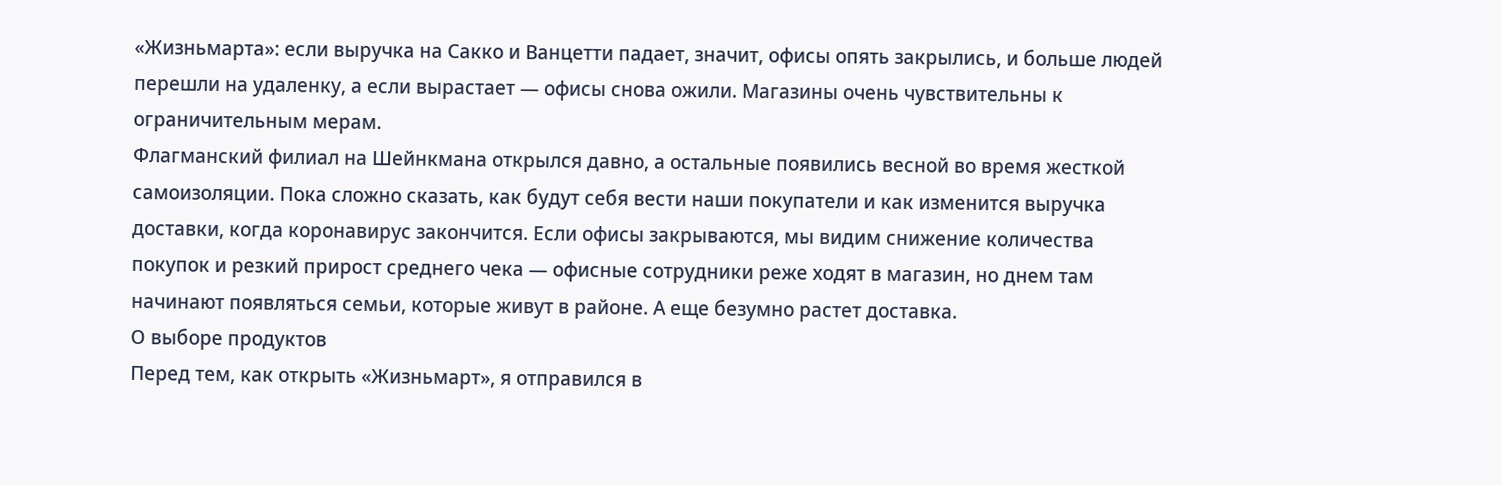«Жизньмарта»: если выручка на Сакко и Ванцетти падает, значит, офисы опять закрылись, и больше людей перешли на удаленку, а если вырастает — офисы снова ожили. Магазины очень чувствительны к ограничительным мерам.
Флагманский филиал на Шейнкмана открылся давно, а остальные появились весной во время жесткой самоизоляции. Пока сложно сказать, как будут себя вести наши покупатели и как изменится выручка доставки, когда коронавирус закончится. Если офисы закрываются, мы видим снижение количества покупок и резкий прирост среднего чека — офисные сотрудники реже ходят в магазин, но днем там начинают появляться семьи, которые живут в районе. А еще безумно растет доставка.
О выборе продуктов
Перед тем, как открыть «Жизньмарт», я отправился в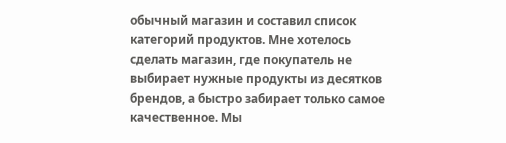обычный магазин и составил список категорий продуктов. Мне хотелось сделать магазин, где покупатель не выбирает нужные продукты из десятков брендов, а быстро забирает только самое качественное. Мы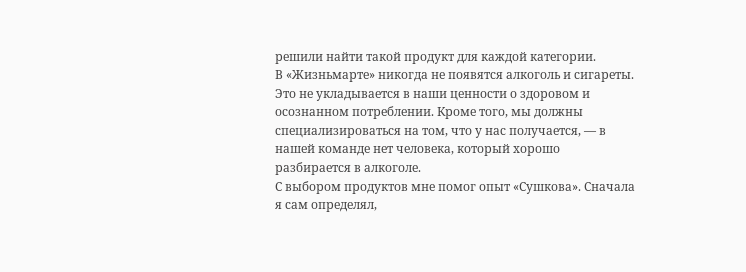решили найти такой продукт для каждой категории.
В «Жизньмарте» никогда не появятся алкоголь и сигареты. Это не укладывается в наши ценности о здоровом и осознанном потреблении. Кроме того, мы должны специализироваться на том, что у нас получается, — в нашей команде нет человека, который хорошо разбирается в алкоголе.
С выбором продуктов мне помог опыт «Сушкова». Сначала я сам определял,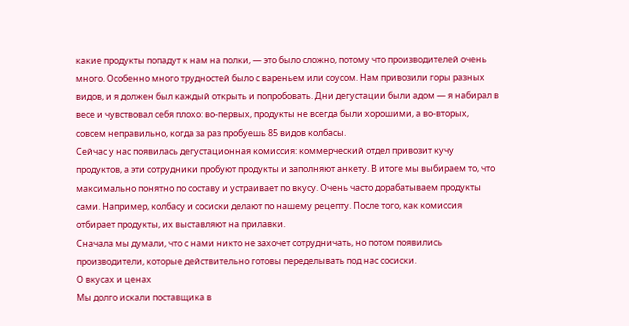какие продукты попадут к нам на полки, — это было сложно, потому что производителей очень много. Особенно много трудностей было с вареньем или соусом. Нам привозили горы разных видов, и я должен был каждый открыть и попробовать. Дни дегустации были адом — я набирал в весе и чувствовал себя плохо: во-первых, продукты не всегда были хорошими, а во-вторых, совсем неправильно, когда за раз пробуешь 85 видов колбасы.
Сейчас у нас появилась дегустационная комиссия: коммерческий отдел привозит кучу продуктов, а эти сотрудники пробуют продукты и заполняют анкету. В итоге мы выбираем то, что максимально понятно по составу и устраивает по вкусу. Очень часто дорабатываем продукты сами. Например, колбасу и сосиски делают по нашему рецепту. После того, как комиссия отбирает продукты, их выставляют на прилавки.
Сначала мы думали, что с нами никто не захочет сотрудничать, но потом появились производители, которые действительно готовы переделывать под нас сосиски.
О вкусах и ценах
Мы долго искали поставщика в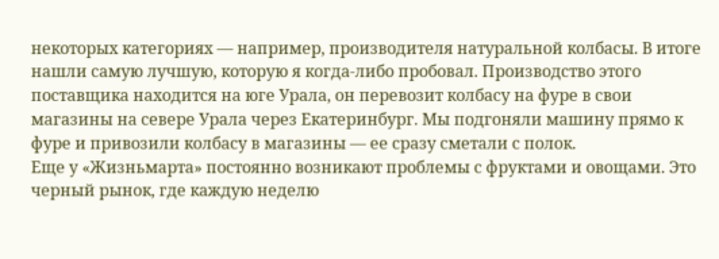некоторых категориях — например, производителя натуральной колбасы. В итоге нашли самую лучшую, которую я когда-либо пробовал. Производство этого поставщика находится на юге Урала, он перевозит колбасу на фуре в свои магазины на севере Урала через Екатеринбург. Мы подгоняли машину прямо к фуре и привозили колбасу в магазины — ее сразу сметали с полок.
Еще у «Жизньмарта» постоянно возникают проблемы с фруктами и овощами. Это черный рынок, где каждую неделю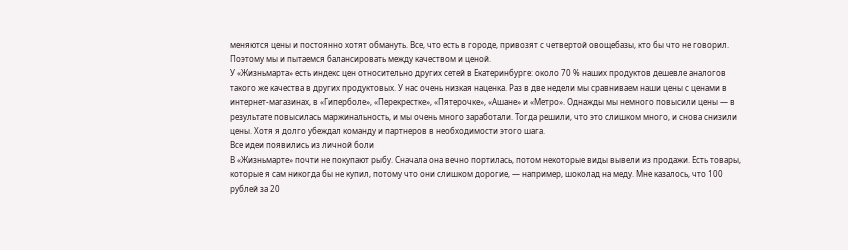меняются цены и постоянно хотят обмануть. Все, что есть в городе, привозят с четвертой овощебазы, кто бы что не говорил. Поэтому мы и пытаемся балансировать между качеством и ценой.
У «Жизньмарта» есть индекс цен относительно других сетей в Екатеринбурге: около 70 % наших продуктов дешевле аналогов такого же качества в других продуктовых. У нас очень низкая наценка. Раз в две недели мы сравниваем наши цены с ценами в интернет-магазинах, в «Гиперболе», «Перекрестке», «Пятерочке», «Ашане» и «Метро». Однажды мы немного повысили цены — в результате повысилась маржинальность, и мы очень много заработали. Тогда решили, что это слишком много, и снова снизили цены. Хотя я долго убеждал команду и партнеров в необходимости этого шага.
Все идеи появились из личной боли
В «Жизньмарте» почти не покупают рыбу. Сначала она вечно портилась, потом некоторые виды вывели из продажи. Есть товары, которые я сам никогда бы не купил, потому что они слишком дорогие, — например, шоколад на меду. Мне казалось, что 100 рублей за 20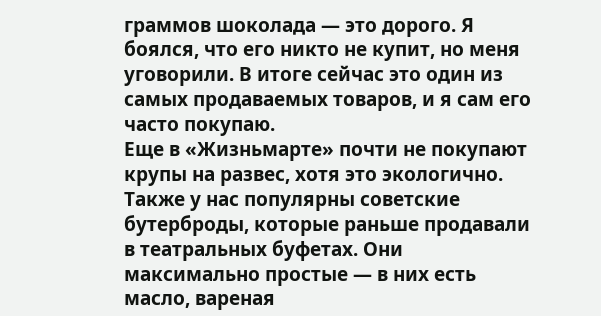граммов шоколада — это дорого. Я боялся, что его никто не купит, но меня уговорили. В итоге сейчас это один из самых продаваемых товаров, и я сам его часто покупаю.
Еще в «Жизньмарте» почти не покупают крупы на развес, хотя это экологично. Также у нас популярны советские бутерброды, которые раньше продавали в театральных буфетах. Они максимально простые — в них есть масло, вареная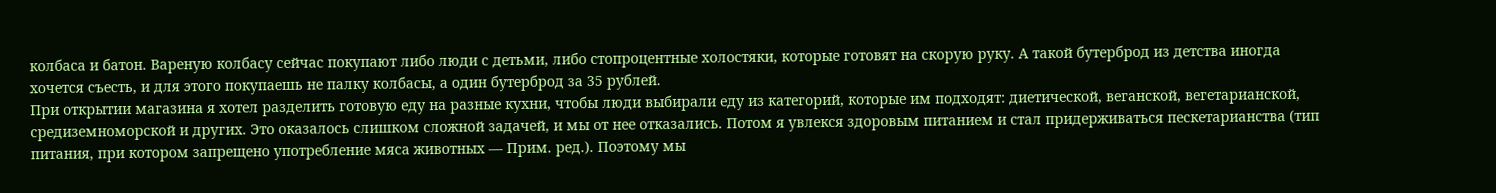колбаса и батон. Вареную колбасу сейчас покупают либо люди с детьми, либо стопроцентные холостяки, которые готовят на скорую руку. А такой бутерброд из детства иногда хочется съесть, и для этого покупаешь не палку колбасы, а один бутерброд за 35 рублей.
При открытии магазина я хотел разделить готовую еду на разные кухни, чтобы люди выбирали еду из категорий, которые им подходят: диетической, веганской, вегетарианской, средиземноморской и других. Это оказалось слишком сложной задачей, и мы от нее отказались. Потом я увлекся здоровым питанием и стал придерживаться пескетарианства (тип питания, при котором запрещено употребление мяса животных — Прим. ред.). Поэтому мы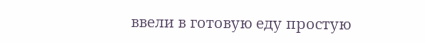ввели в готовую еду простую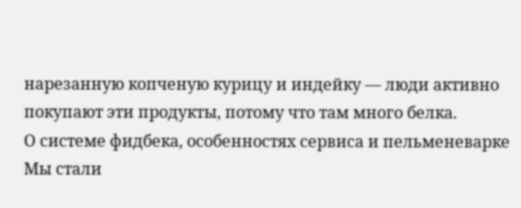нарезанную копченую курицу и индейку — люди активно покупают эти продукты, потому что там много белка.
О системе фидбека, особенностях сервиса и пельменеварке
Мы стали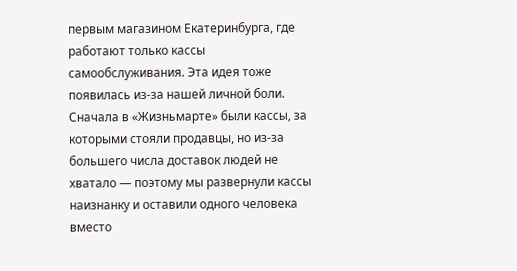первым магазином Екатеринбурга, где работают только кассы самообслуживания. Эта идея тоже появилась из-за нашей личной боли. Сначала в «Жизньмарте» были кассы, за которыми стояли продавцы, но из-за большего числа доставок людей не хватало — поэтому мы развернули кассы наизнанку и оставили одного человека вместо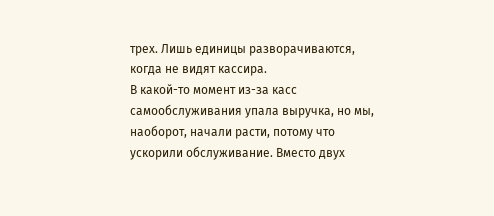трех. Лишь единицы разворачиваются, когда не видят кассира.
В какой-то момент из-за касс самообслуживания упала выручка, но мы, наоборот, начали расти, потому что ускорили обслуживание. Вместо двух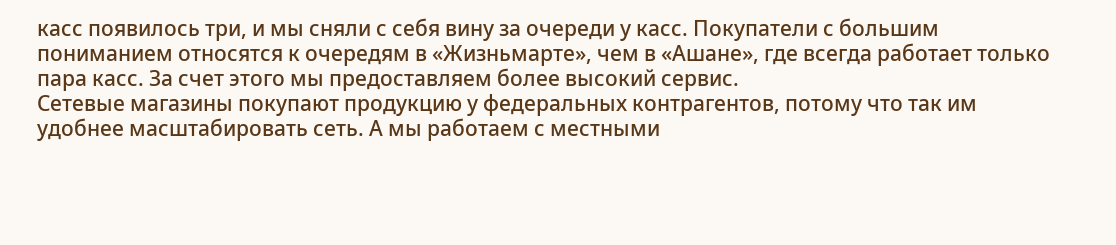касс появилось три, и мы сняли с себя вину за очереди у касс. Покупатели с большим пониманием относятся к очередям в «Жизньмарте», чем в «Ашане», где всегда работает только пара касс. За счет этого мы предоставляем более высокий сервис.
Сетевые магазины покупают продукцию у федеральных контрагентов, потому что так им удобнее масштабировать сеть. А мы работаем с местными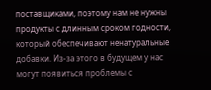поставщиками, поэтому нам не нужны продукты с длинным сроком годности, который обеспечивают ненатуральные добавки. Из-за этого в будущем у нас могут появиться проблемы с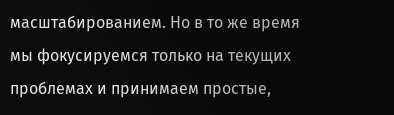масштабированием. Но в то же время мы фокусируемся только на текущих проблемах и принимаем простые,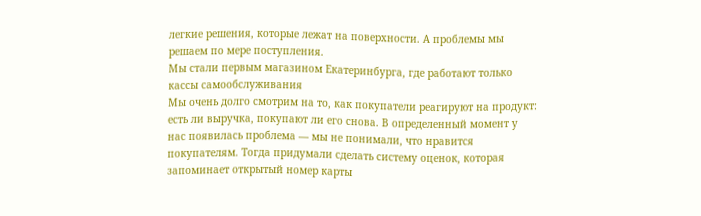легкие решения, которые лежат на поверхности. А проблемы мы решаем по мере поступления.
Мы стали первым магазином Екатеринбурга, где работают только кассы самообслуживания
Мы очень долго смотрим на то, как покупатели реагируют на продукт: есть ли выручка, покупают ли его снова. В определенный момент у нас появилась проблема — мы не понимали, что нравится покупателям. Тогда придумали сделать систему оценок, которая запоминает открытый номер карты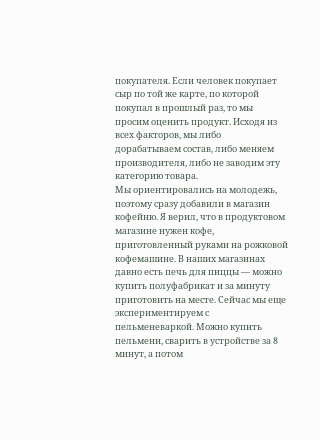покупателя. Если человек покупает сыр по той же карте, по которой покупал в прошлый раз, то мы просим оценить продукт. Исходя из всех факторов, мы либо дорабатываем состав, либо меняем производителя, либо не заводим эту категорию товара.
Мы ориентировались на молодежь, поэтому сразу добавили в магазин кофейню. Я верил, что в продуктовом магазине нужен кофе, приготовленный руками на рожковой кофемашине. В наших магазинах давно есть печь для пиццы — можно купить полуфабрикат и за минуту приготовить на месте. Сейчас мы еще экспериментируем с пельменеваркой. Можно купить пельмени, сварить в устройстве за 8 минут, а потом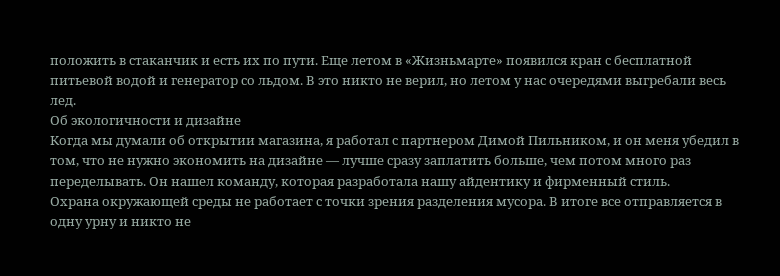положить в стаканчик и есть их по пути. Еще летом в «Жизньмарте» появился кран с бесплатной питьевой водой и генератор со льдом. В это никто не верил, но летом у нас очередями выгребали весь лед.
Об экологичности и дизайне
Когда мы думали об открытии магазина, я работал с партнером Димой Пильником, и он меня убедил в том, что не нужно экономить на дизайне — лучше сразу заплатить больше, чем потом много раз переделывать. Он нашел команду, которая разработала нашу айдентику и фирменный стиль.
Охрана окружающей среды не работает с точки зрения разделения мусора. В итоге все отправляется в одну урну и никто не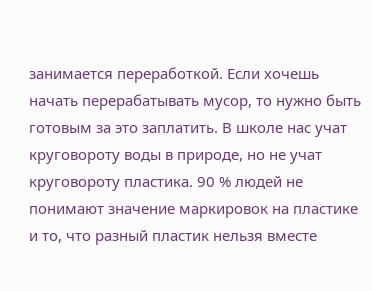занимается переработкой. Если хочешь начать перерабатывать мусор, то нужно быть готовым за это заплатить. В школе нас учат круговороту воды в природе, но не учат круговороту пластика. 90 % людей не понимают значение маркировок на пластике и то, что разный пластик нельзя вместе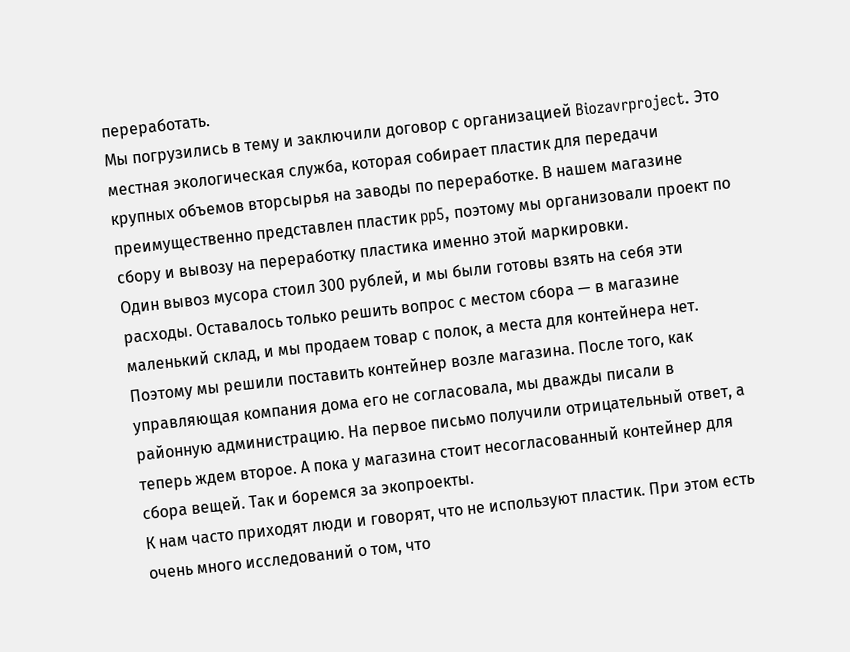переработать.
Мы погрузились в тему и заключили договор с организацией Biozavrproject. Это местная экологическая служба, которая собирает пластик для передачи крупных объемов вторсырья на заводы по переработке. В нашем магазине преимущественно представлен пластик pp5, поэтому мы организовали проект по сбору и вывозу на переработку пластика именно этой маркировки.
Один вывоз мусора стоил 300 рублей, и мы были готовы взять на себя эти расходы. Оставалось только решить вопрос с местом сбора — в магазине маленький склад, и мы продаем товар с полок, а места для контейнера нет. Поэтому мы решили поставить контейнер возле магазина. После того, как управляющая компания дома его не согласовала, мы дважды писали в районную администрацию. На первое письмо получили отрицательный ответ, а теперь ждем второе. А пока у магазина стоит несогласованный контейнер для сбора вещей. Так и боремся за экопроекты.
К нам часто приходят люди и говорят, что не используют пластик. При этом есть очень много исследований о том, что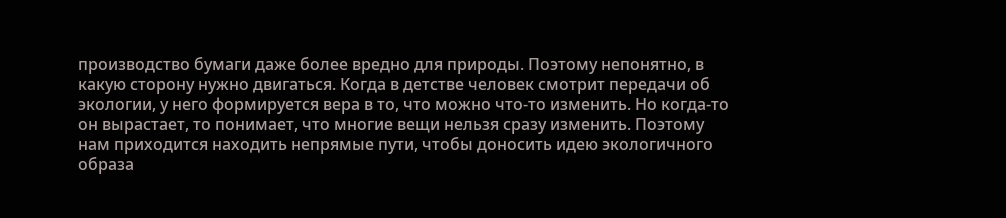производство бумаги даже более вредно для природы. Поэтому непонятно, в какую сторону нужно двигаться. Когда в детстве человек смотрит передачи об экологии, у него формируется вера в то, что можно что-то изменить. Но когда-то он вырастает, то понимает, что многие вещи нельзя сразу изменить. Поэтому нам приходится находить непрямые пути, чтобы доносить идею экологичного образа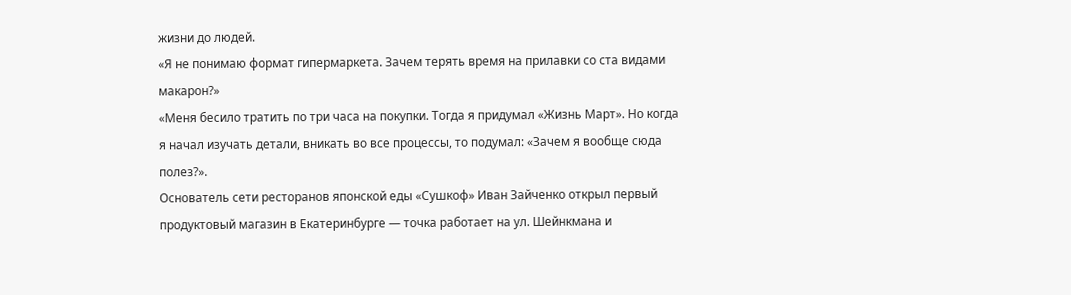жизни до людей.
«Я не понимаю формат гипермаркета. Зачем терять время на прилавки со ста видами макарон?»
«Меня бесило тратить по три часа на покупки. Тогда я придумал «Жизнь Март». Но когда я начал изучать детали, вникать во все процессы, то подумал: «Зачем я вообще сюда полез?».
Основатель сети ресторанов японской еды «Сушкоф» Иван Зайченко открыл первый продуктовый магазин в Екатеринбурге — точка работает на ул. Шейнкмана и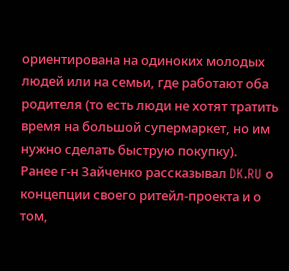ориентирована на одиноких молодых людей или на семьи, где работают оба родителя (то есть люди не хотят тратить время на большой супермаркет, но им нужно сделать быструю покупку).
Ранее г-н Зайченко рассказывал DK.RU о концепции своего ритейл-проекта и о том,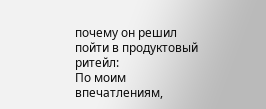почему он решил пойти в продуктовый ритейл:
По моим впечатлениям,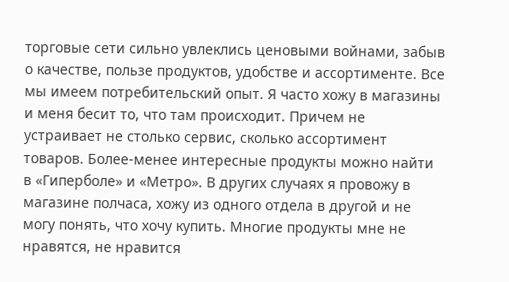торговые сети сильно увлеклись ценовыми войнами, забыв о качестве, пользе продуктов, удобстве и ассортименте. Все мы имеем потребительский опыт. Я часто хожу в магазины и меня бесит то, что там происходит. Причем не устраивает не столько сервис, сколько ассортимент товаров. Более-менее интересные продукты можно найти в «Гиперболе» и «Метро». В других случаях я провожу в магазине полчаса, хожу из одного отдела в другой и не могу понять, что хочу купить. Многие продукты мне не нравятся, не нравится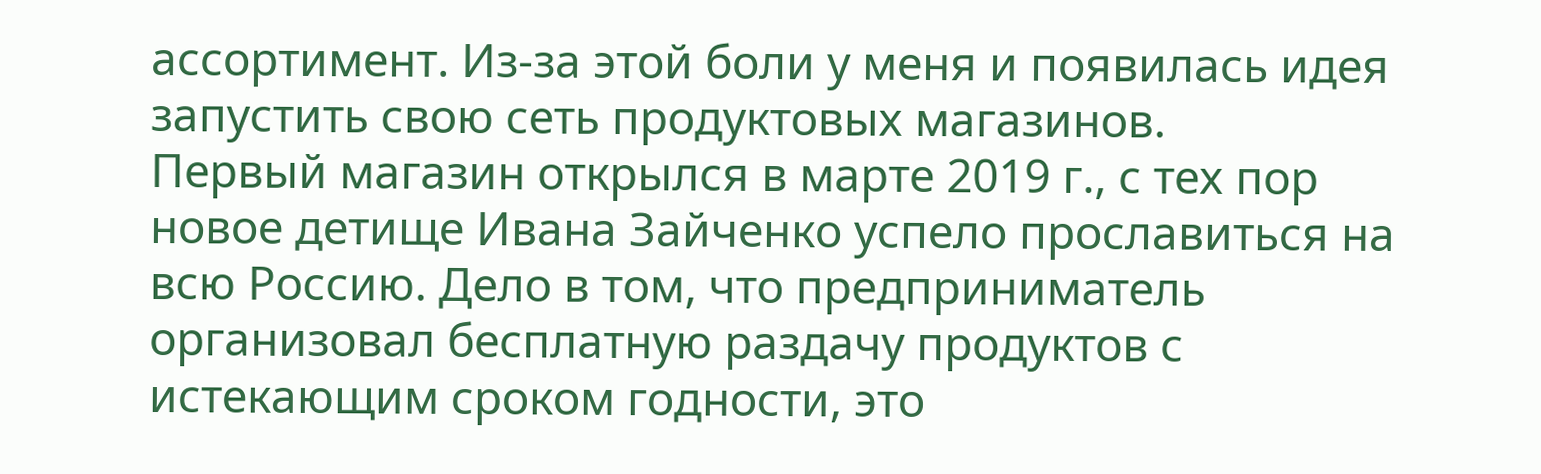ассортимент. Из-за этой боли у меня и появилась идея запустить свою сеть продуктовых магазинов.
Первый магазин открылся в марте 2019 г., с тех пор новое детище Ивана Зайченко успело прославиться на всю Россию. Дело в том, что предприниматель организовал бесплатную раздачу продуктов с истекающим сроком годности, это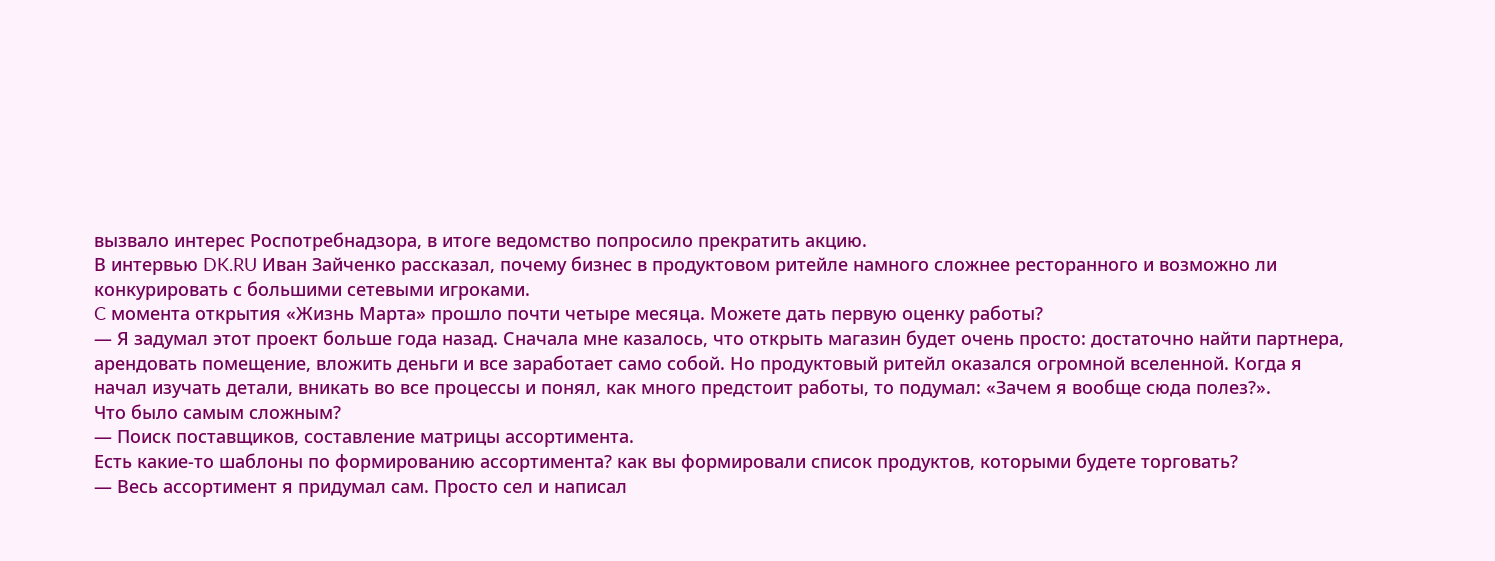вызвало интерес Роспотребнадзора, в итоге ведомство попросило прекратить акцию.
В интервью DK.RU Иван Зайченко рассказал, почему бизнес в продуктовом ритейле намного сложнее ресторанного и возможно ли конкурировать с большими сетевыми игроками.
C момента открытия «Жизнь Марта» прошло почти четыре месяца. Можете дать первую оценку работы?
— Я задумал этот проект больше года назад. Сначала мне казалось, что открыть магазин будет очень просто: достаточно найти партнера, арендовать помещение, вложить деньги и все заработает само собой. Но продуктовый ритейл оказался огромной вселенной. Когда я начал изучать детали, вникать во все процессы и понял, как много предстоит работы, то подумал: «Зачем я вообще сюда полез?».
Что было самым сложным?
— Поиск поставщиков, составление матрицы ассортимента.
Есть какие-то шаблоны по формированию ассортимента? как вы формировали список продуктов, которыми будете торговать?
— Весь ассортимент я придумал сам. Просто сел и написал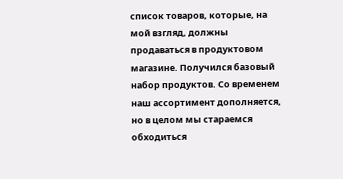список товаров, которые, на мой взгляд, должны продаваться в продуктовом магазине. Получился базовый набор продуктов. Со временем наш ассортимент дополняется, но в целом мы стараемся обходиться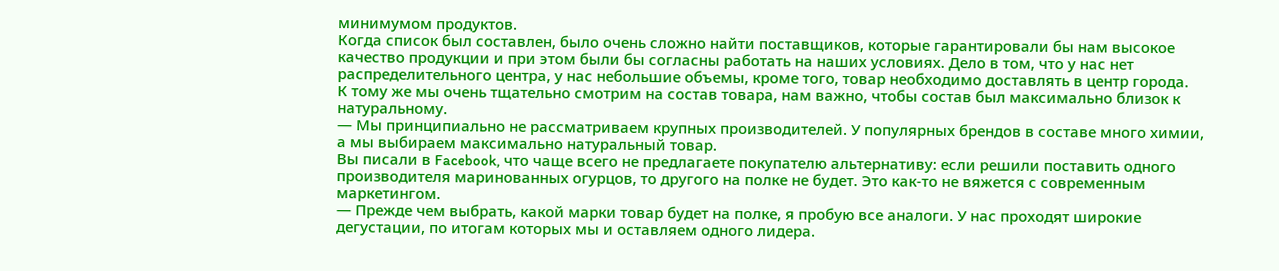минимумом продуктов.
Когда список был составлен, было очень сложно найти поставщиков, которые гарантировали бы нам высокое качество продукции и при этом были бы согласны работать на наших условиях. Дело в том, что у нас нет распределительного центра, у нас небольшие объемы, кроме того, товар необходимо доставлять в центр города.
К тому же мы очень тщательно смотрим на состав товара, нам важно, чтобы состав был максимально близок к натуральному.
— Мы принципиально не рассматриваем крупных производителей. У популярных брендов в составе много химии, а мы выбираем максимально натуральный товар.
Вы писали в Facebook, что чаще всего не предлагаете покупателю альтернативу: если решили поставить одного производителя маринованных огурцов, то другого на полке не будет. Это как-то не вяжется с современным маркетингом.
— Прежде чем выбрать, какой марки товар будет на полке, я пробую все аналоги. У нас проходят широкие дегустации, по итогам которых мы и оставляем одного лидера.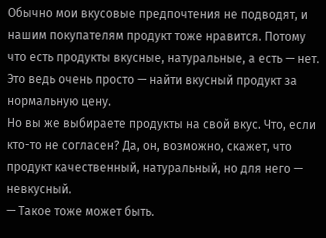Обычно мои вкусовые предпочтения не подводят, и нашим покупателям продукт тоже нравится. Потому что есть продукты вкусные, натуральные, а есть — нет. Это ведь очень просто — найти вкусный продукт за нормальную цену.
Но вы же выбираете продукты на свой вкус. Что, если кто-то не согласен? Да, он, возможно, скажет, что продукт качественный, натуральный, но для него — невкусный.
— Такое тоже может быть.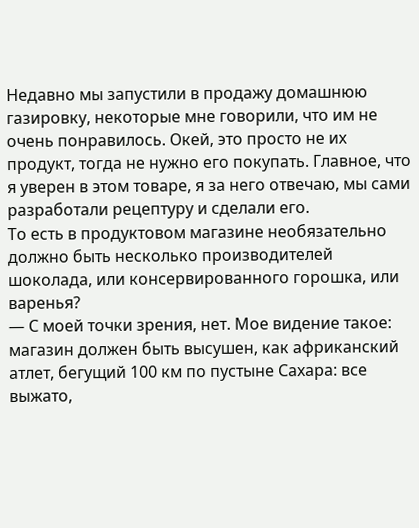Недавно мы запустили в продажу домашнюю газировку, некоторые мне говорили, что им не очень понравилось. Окей, это просто не их продукт, тогда не нужно его покупать. Главное, что я уверен в этом товаре, я за него отвечаю, мы сами разработали рецептуру и сделали его.
То есть в продуктовом магазине необязательно должно быть несколько производителей шоколада, или консервированного горошка, или варенья?
— С моей точки зрения, нет. Мое видение такое: магазин должен быть высушен, как африканский атлет, бегущий 100 км по пустыне Сахара: все выжато,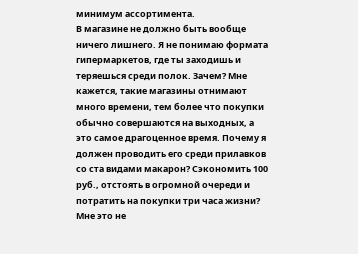минимум ассортимента.
В магазине не должно быть вообще ничего лишнего. Я не понимаю формата гипермаркетов, где ты заходишь и теряешься среди полок. Зачем? Мне кажется, такие магазины отнимают много времени, тем более что покупки обычно совершаются на выходных, а это самое драгоценное время. Почему я должен проводить его среди прилавков со ста видами макарон? Сэкономить 100 руб., отстоять в огромной очереди и потратить на покупки три часа жизни? Мне это не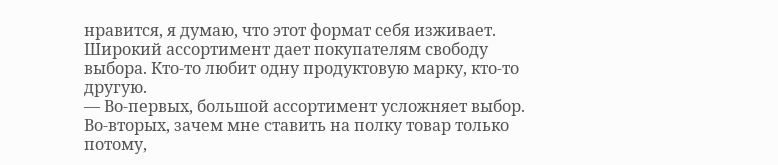нравится, я думаю, что этот формат себя изживает.
Широкий ассортимент дает покупателям свободу выбора. Кто-то любит одну продуктовую марку, кто-то другую.
— Во-первых, большой ассортимент усложняет выбор. Во-вторых, зачем мне ставить на полку товар только потому,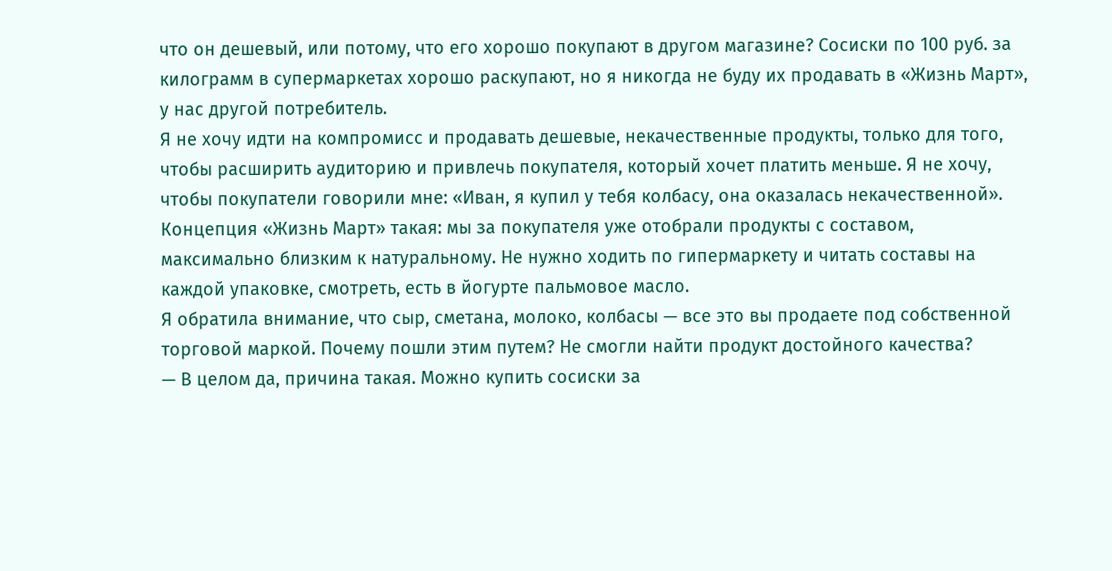что он дешевый, или потому, что его хорошо покупают в другом магазине? Сосиски по 100 руб. за килограмм в супермаркетах хорошо раскупают, но я никогда не буду их продавать в «Жизнь Март», у нас другой потребитель.
Я не хочу идти на компромисс и продавать дешевые, некачественные продукты, только для того, чтобы расширить аудиторию и привлечь покупателя, который хочет платить меньше. Я не хочу, чтобы покупатели говорили мне: «Иван, я купил у тебя колбасу, она оказалась некачественной».
Концепция «Жизнь Март» такая: мы за покупателя уже отобрали продукты с составом, максимально близким к натуральному. Не нужно ходить по гипермаркету и читать составы на каждой упаковке, смотреть, есть в йогурте пальмовое масло.
Я обратила внимание, что сыр, сметана, молоко, колбасы — все это вы продаете под собственной торговой маркой. Почему пошли этим путем? Не смогли найти продукт достойного качества?
— В целом да, причина такая. Можно купить сосиски за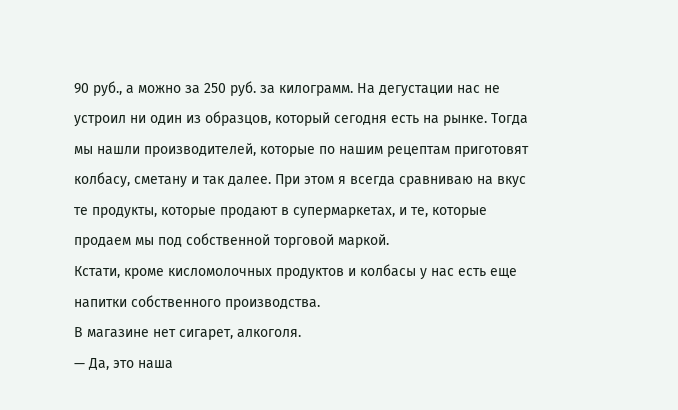90 руб., а можно за 250 руб. за килограмм. На дегустации нас не устроил ни один из образцов, который сегодня есть на рынке. Тогда мы нашли производителей, которые по нашим рецептам приготовят колбасу, сметану и так далее. При этом я всегда сравниваю на вкус те продукты, которые продают в супермаркетах, и те, которые продаем мы под собственной торговой маркой.
Кстати, кроме кисломолочных продуктов и колбасы у нас есть еще напитки собственного производства.
В магазине нет сигарет, алкоголя.
— Да, это наша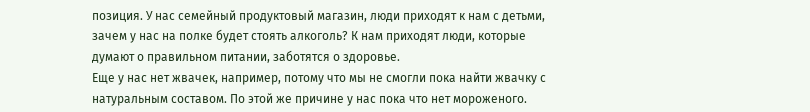позиция. У нас семейный продуктовый магазин, люди приходят к нам с детьми, зачем у нас на полке будет стоять алкоголь? К нам приходят люди, которые думают о правильном питании, заботятся о здоровье.
Еще у нас нет жвачек, например, потому что мы не смогли пока найти жвачку с натуральным составом. По этой же причине у нас пока что нет мороженого.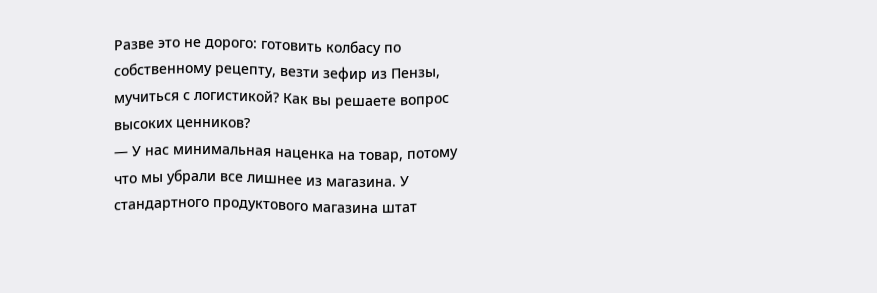Разве это не дорого: готовить колбасу по собственному рецепту, везти зефир из Пензы, мучиться с логистикой? Как вы решаете вопрос высоких ценников?
— У нас минимальная наценка на товар, потому что мы убрали все лишнее из магазина. У стандартного продуктового магазина штат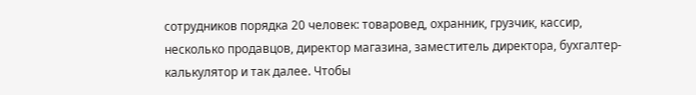сотрудников порядка 20 человек: товаровед, охранник, грузчик, кассир, несколько продавцов, директор магазина, заместитель директора, бухгалтер-калькулятор и так далее. Чтобы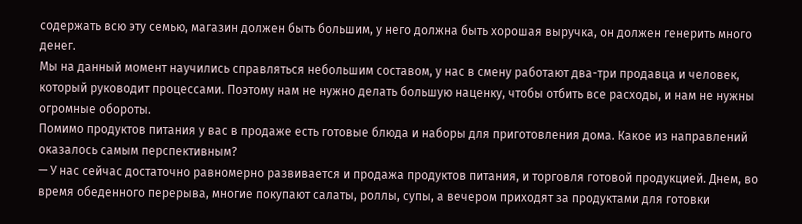содержать всю эту семью, магазин должен быть большим, у него должна быть хорошая выручка, он должен генерить много денег.
Мы на данный момент научились справляться небольшим составом, у нас в смену работают два-три продавца и человек, который руководит процессами. Поэтому нам не нужно делать большую наценку, чтобы отбить все расходы, и нам не нужны огромные обороты.
Помимо продуктов питания у вас в продаже есть готовые блюда и наборы для приготовления дома. Какое из направлений оказалось самым перспективным?
— У нас сейчас достаточно равномерно развивается и продажа продуктов питания, и торговля готовой продукцией. Днем, во время обеденного перерыва, многие покупают салаты, роллы, супы, а вечером приходят за продуктами для готовки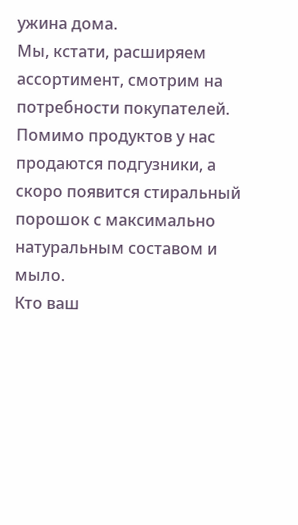ужина дома.
Мы, кстати, расширяем ассортимент, смотрим на потребности покупателей. Помимо продуктов у нас продаются подгузники, а скоро появится стиральный порошок с максимально натуральным составом и мыло.
Кто ваш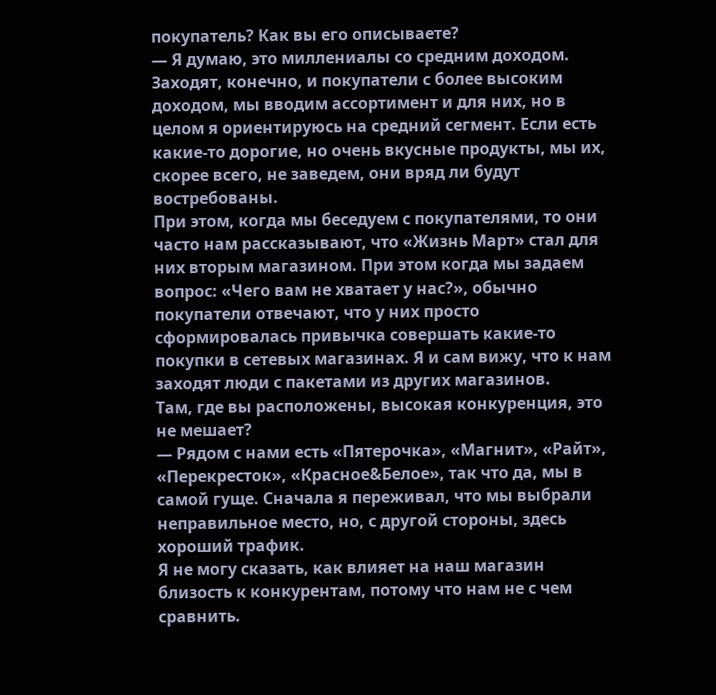покупатель? Как вы его описываете?
— Я думаю, это миллениалы со средним доходом. Заходят, конечно, и покупатели с более высоким доходом, мы вводим ассортимент и для них, но в целом я ориентируюсь на средний сегмент. Если есть какие-то дорогие, но очень вкусные продукты, мы их, скорее всего, не заведем, они вряд ли будут востребованы.
При этом, когда мы беседуем с покупателями, то они часто нам рассказывают, что «Жизнь Март» стал для них вторым магазином. При этом когда мы задаем вопрос: «Чего вам не хватает у нас?», обычно покупатели отвечают, что у них просто сформировалась привычка совершать какие-то покупки в сетевых магазинах. Я и сам вижу, что к нам заходят люди с пакетами из других магазинов.
Там, где вы расположены, высокая конкуренция, это не мешает?
— Рядом с нами есть «Пятерочка», «Магнит», «Райт», «Перекресток», «Красное&Белое», так что да, мы в самой гуще. Сначала я переживал, что мы выбрали неправильное место, но, с другой стороны, здесь хороший трафик.
Я не могу сказать, как влияет на наш магазин близость к конкурентам, потому что нам не с чем сравнить.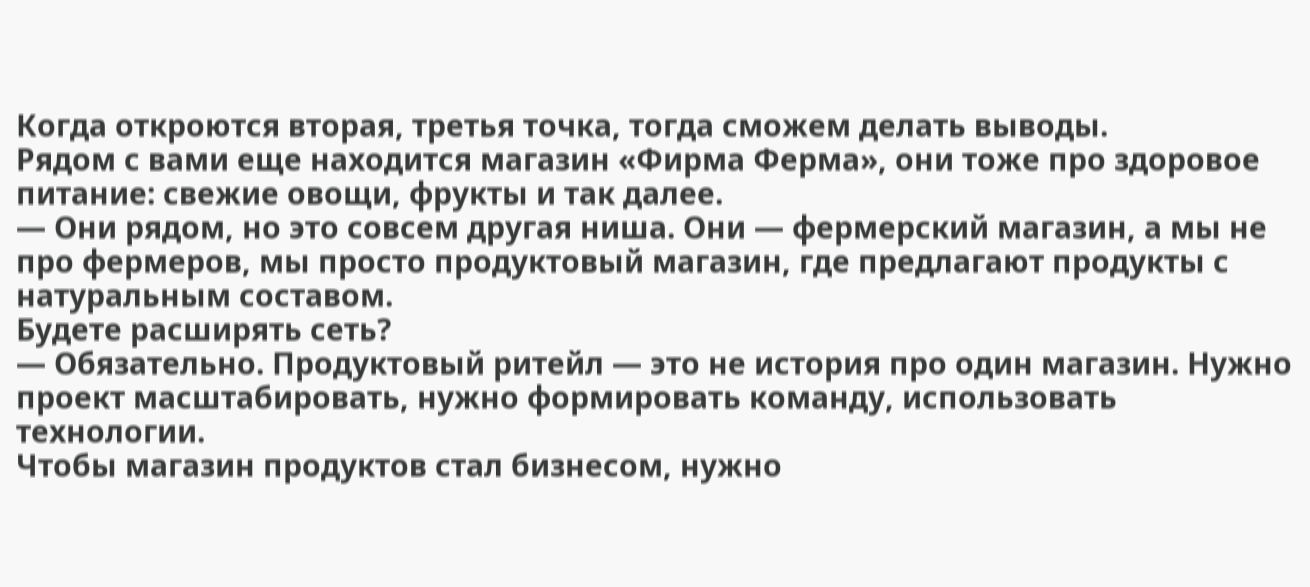Когда откроются вторая, третья точка, тогда сможем делать выводы.
Рядом с вами еще находится магазин «Фирма Ферма», они тоже про здоровое питание: свежие овощи, фрукты и так далее.
— Они рядом, но это совсем другая ниша. Они — фермерский магазин, а мы не про фермеров, мы просто продуктовый магазин, где предлагают продукты с натуральным составом.
Будете расширять сеть?
— Обязательно. Продуктовый ритейл — это не история про один магазин. Нужно проект масштабировать, нужно формировать команду, использовать технологии.
Чтобы магазин продуктов стал бизнесом, нужно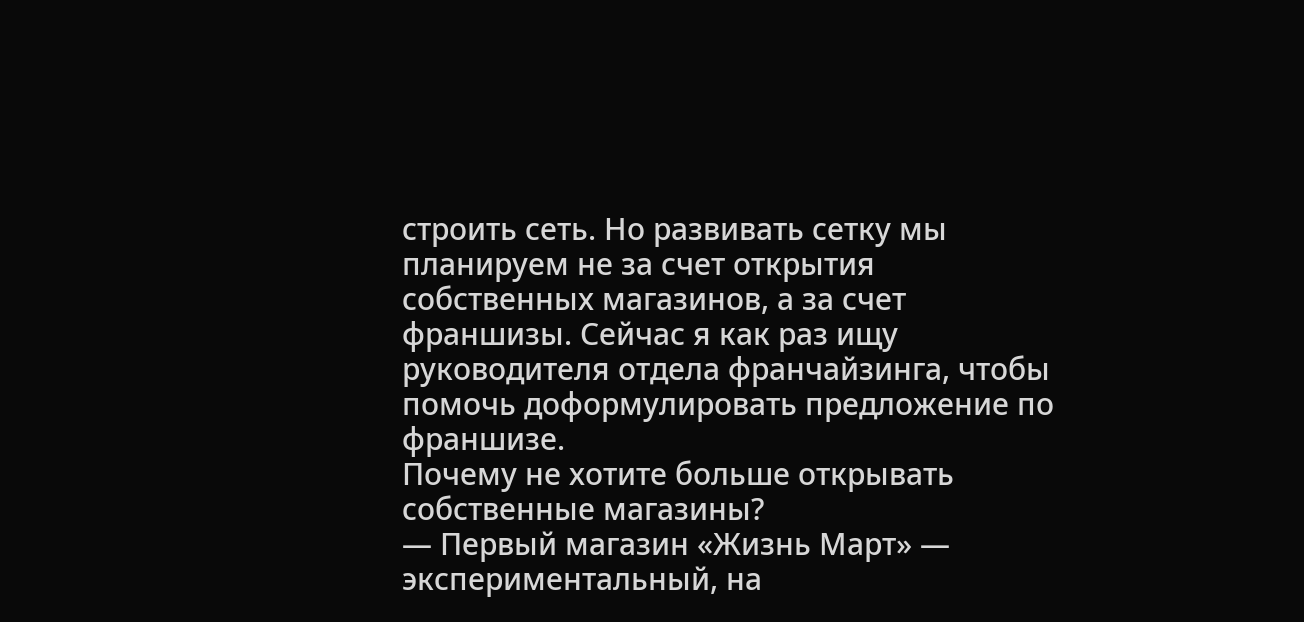строить сеть. Но развивать сетку мы планируем не за счет открытия собственных магазинов, а за счет франшизы. Сейчас я как раз ищу руководителя отдела франчайзинга, чтобы помочь доформулировать предложение по франшизе.
Почему не хотите больше открывать собственные магазины?
— Первый магазин «Жизнь Март» — экспериментальный, на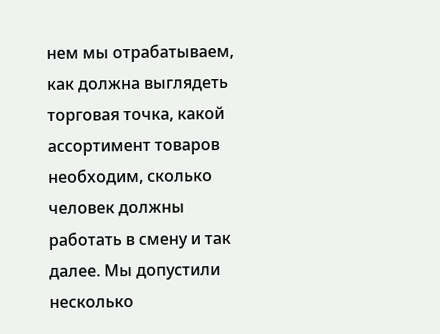нем мы отрабатываем, как должна выглядеть торговая точка, какой ассортимент товаров необходим, сколько человек должны работать в смену и так далее. Мы допустили несколько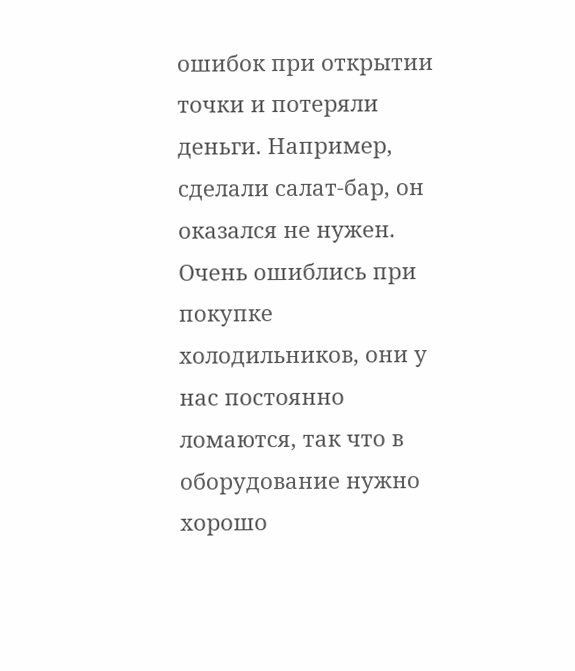ошибок при открытии точки и потеряли деньги. Например, сделали салат-бар, он оказался не нужен. Очень ошиблись при покупке холодильников, они у нас постоянно ломаются, так что в оборудование нужно хорошо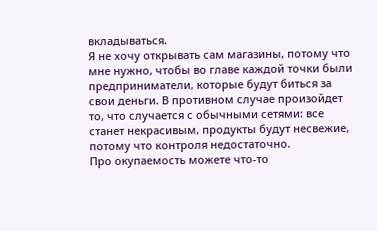вкладываться.
Я не хочу открывать сам магазины, потому что мне нужно, чтобы во главе каждой точки были предприниматели, которые будут биться за свои деньги. В противном случае произойдет то, что случается с обычными сетями: все станет некрасивым, продукты будут несвежие, потому что контроля недостаточно.
Про окупаемость можете что-то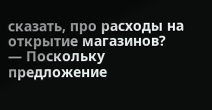сказать, про расходы на открытие магазинов?
— Поскольку предложение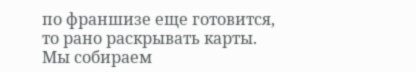по франшизе еще готовится, то рано раскрывать карты. Мы собираем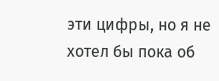эти цифры, но я не хотел бы пока об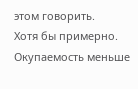этом говорить.
Хотя бы примерно. Окупаемость меньше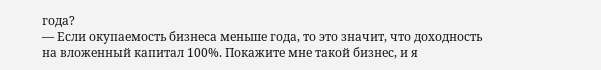года?
— Если окупаемость бизнеса меньше года, то это значит, что доходность на вложенный капитал 100%. Покажите мне такой бизнес, и я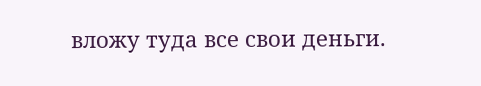вложу туда все свои деньги.